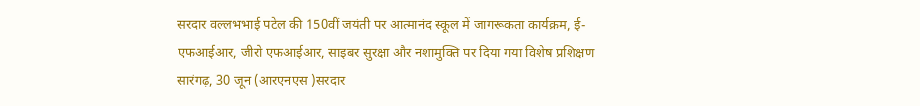सरदार वल्लभभाई पटेल की 150वीं जयंती पर आत्मानंद स्कूल में जागरूकता कार्यक्रम, ई-एफआईआर, जीरो एफआईआर, साइबर सुरक्षा और नशामुक्ति पर दिया गया विशेष प्रशिक्षण
सारंगढ़, 30 जून (आरएनएस )सरदार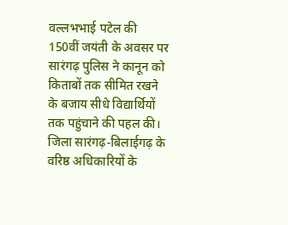वल्लभभाई पटेल की 150वीं जयंती के अवसर पर सारंगढ़ पुलिस ने कानून को किताबों तक सीमित रखने के बजाय सीधे विद्यार्थियों तक पहुंचाने की पहल की। जिला सारंगढ़-बिलाईगढ़ के वरिष्ठ अधिकारियों के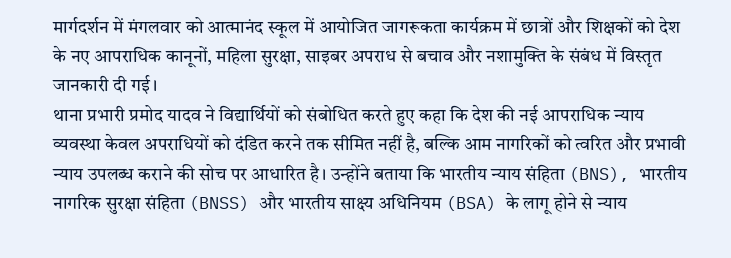मार्गदर्शन में मंगलवार को आत्मानंद स्कूल में आयोजित जागरूकता कार्यक्रम में छात्रों और शिक्षकों को देश के नए आपराधिक कानूनों, महिला सुरक्षा, साइबर अपराध से बचाव और नशामुक्ति के संबंध में विस्तृत जानकारी दी गई।
थाना प्रभारी प्रमोद यादव ने विद्यार्थियों को संबोधित करते हुए कहा कि देश की नई आपराधिक न्याय व्यवस्था केवल अपराधियों को दंडित करने तक सीमित नहीं है, बल्कि आम नागरिकों को त्वरित और प्रभावी न्याय उपलब्ध कराने की सोच पर आधारित है। उन्होंने बताया कि भारतीय न्याय संहिता (BNS), भारतीय नागरिक सुरक्षा संहिता (BNSS) और भारतीय साक्ष्य अधिनियम (BSA) के लागू होने से न्याय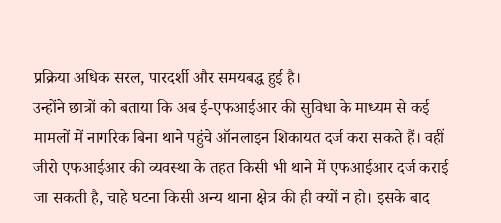प्रक्रिया अधिक सरल, पारदर्शी और समयबद्ध हुई है।
उन्होंने छात्रों को बताया कि अब ई-एफआईआर की सुविधा के माध्यम से कई मामलों में नागरिक बिना थाने पहुंचे ऑनलाइन शिकायत दर्ज करा सकते हैं। वहीं जीरो एफआईआर की व्यवस्था के तहत किसी भी थाने में एफआईआर दर्ज कराई जा सकती है, चाहे घटना किसी अन्य थाना क्षेत्र की ही क्यों न हो। इसके बाद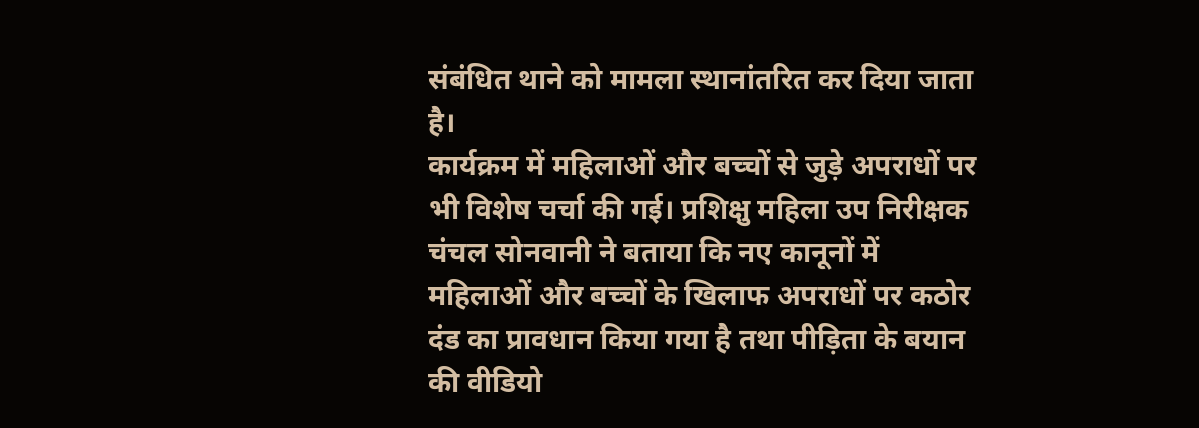संबंधित थाने को मामला स्थानांतरित कर दिया जाता है।
कार्यक्रम में महिलाओं और बच्चों से जुड़े अपराधों पर भी विशेष चर्चा की गई। प्रशिक्षु महिला उप निरीक्षक चंचल सोनवानी ने बताया कि नए कानूनों में महिलाओं और बच्चों के खिलाफ अपराधों पर कठोर दंड का प्रावधान किया गया है तथा पीड़िता के बयान की वीडियो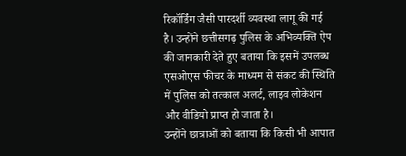रिकॉर्डिंग जैसी पारदर्शी व्यवस्था लागू की गई है। उन्होंने छत्तीसगढ़ पुलिस के अभिव्यक्ति ऐप की जानकारी देते हुए बताया कि इसमें उपलब्ध एसओएस फीचर के माध्यम से संकट की स्थिति में पुलिस को तत्काल अलर्ट, लाइव लोकेशन और वीडियो प्राप्त हो जाता है।
उन्होंने छात्राओं को बताया कि किसी भी आपात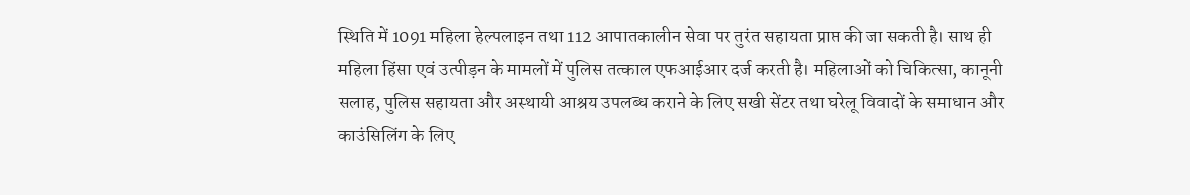स्थिति में 1091 महिला हेल्पलाइन तथा 112 आपातकालीन सेवा पर तुरंत सहायता प्राप्त की जा सकती है। साथ ही महिला हिंसा एवं उत्पीड़न के मामलों में पुलिस तत्काल एफआईआर दर्ज करती है। महिलाओं को चिकित्सा, कानूनी सलाह, पुलिस सहायता और अस्थायी आश्रय उपलब्ध कराने के लिए सखी सेंटर तथा घरेलू विवादों के समाधान और काउंसिलिंग के लिए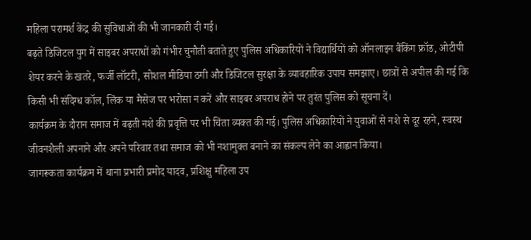महिला परामर्श केंद्र की सुविधाओं की भी जानकारी दी गई।
बढ़ते डिजिटल युग में साइबर अपराधों को गंभीर चुनौती बताते हुए पुलिस अधिकारियों ने विद्यार्थियों को ऑनलाइन बैंकिंग फ्रॉड, ओटीपी शेयर करने के खतरे, फर्जी लॉटरी, सोशल मीडिया ठगी और डिजिटल सुरक्षा के व्यावहारिक उपाय समझाए। छात्रों से अपील की गई कि किसी भी संदिग्ध कॉल, लिंक या मैसेज पर भरोसा न करें और साइबर अपराध होने पर तुरंत पुलिस को सूचना दें।
कार्यक्रम के दौरान समाज में बढ़ती नशे की प्रवृत्ति पर भी चिंता व्यक्त की गई। पुलिस अधिकारियों ने युवाओं से नशे से दूर रहने, स्वस्थ जीवनशैली अपनाने और अपने परिवार तथा समाज को भी नशामुक्त बनाने का संकल्प लेने का आह्वान किया।
जागरूकता कार्यक्रम में थाना प्रभारी प्रमोद यादव, प्रशिक्षु महिला उप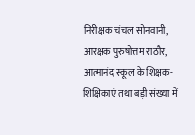निरीक्षक चंचल सोनवानी, आरक्षक पुरुषोत्तम राठौर, आत्मानंद स्कूल के शिक्षक-शिक्षिकाएं तथा बड़ी संख्या में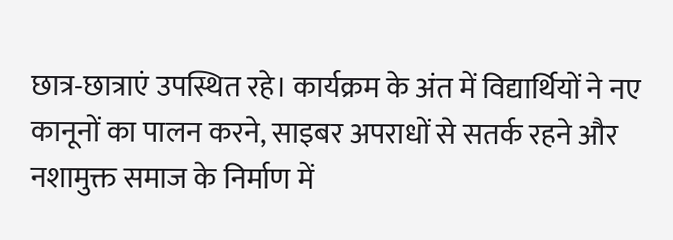छात्र-छात्राएं उपस्थित रहे। कार्यक्रम के अंत में विद्यार्थियों ने नए कानूनों का पालन करने, साइबर अपराधों से सतर्क रहने और नशामुक्त समाज के निर्माण में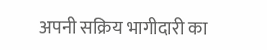अपनी सक्रिय भागीदारी का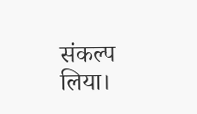संकल्प लिया।